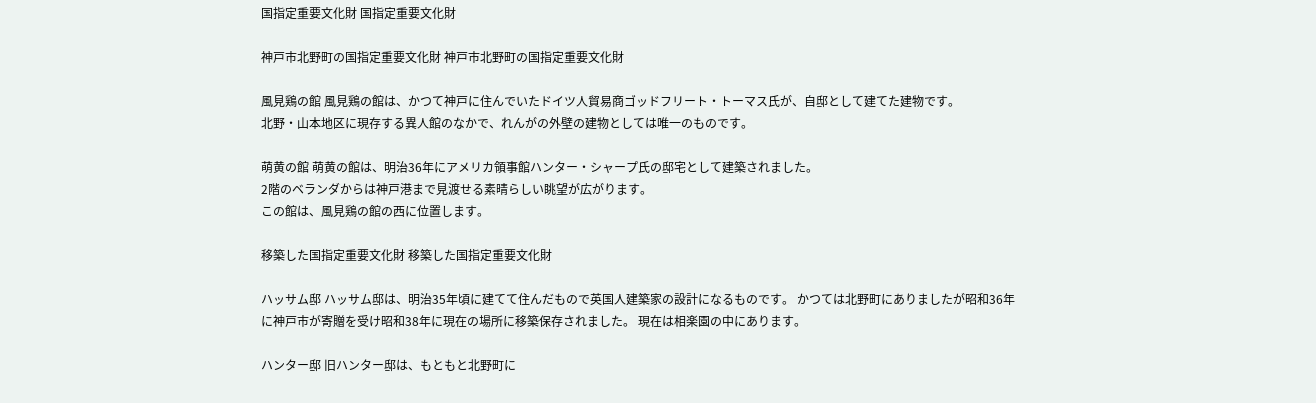国指定重要文化財 国指定重要文化財

神戸市北野町の国指定重要文化財 神戸市北野町の国指定重要文化財

風見鶏の館 風見鶏の館は、かつて神戸に住んでいたドイツ人貿易商ゴッドフリート・トーマス氏が、自邸として建てた建物です。
北野・山本地区に現存する異人館のなかで、れんがの外壁の建物としては唯一のものです。

萌黄の館 萌黄の館は、明治36年にアメリカ領事館ハンター・シャープ氏の邸宅として建築されました。
2階のベランダからは神戸港まで見渡せる素晴らしい眺望が広がります。
この館は、風見鶏の館の西に位置します。

移築した国指定重要文化財 移築した国指定重要文化財

ハッサム邸 ハッサム邸は、明治35年頃に建てて住んだもので英国人建築家の設計になるものです。 かつては北野町にありましたが昭和36年に神戸市が寄贈を受け昭和38年に現在の場所に移築保存されました。 現在は相楽園の中にあります。

ハンター邸 旧ハンター邸は、もともと北野町に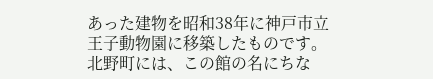あった建物を昭和38年に神戸市立王子動物園に移築したものです。
北野町には、この館の名にちな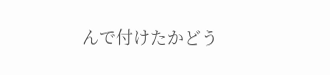んで付けたかどう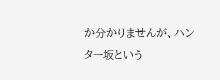か分かりませんが、ハンター坂という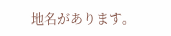地名があります。